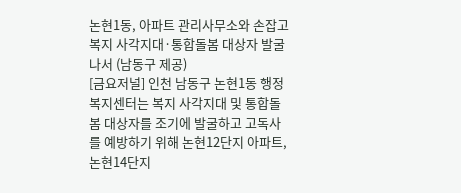논현1동, 아파트 관리사무소와 손잡고 복지 사각지대·통합돌봄 대상자 발굴 나서 (남동구 제공)
[금요저널] 인천 남동구 논현1동 행정복지센터는 복지 사각지대 및 통합돌봄 대상자를 조기에 발굴하고 고독사를 예방하기 위해 논현12단지 아파트, 논현14단지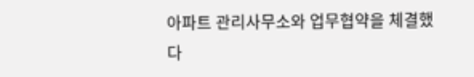아파트 관리사무소와 업무협약을 체결했다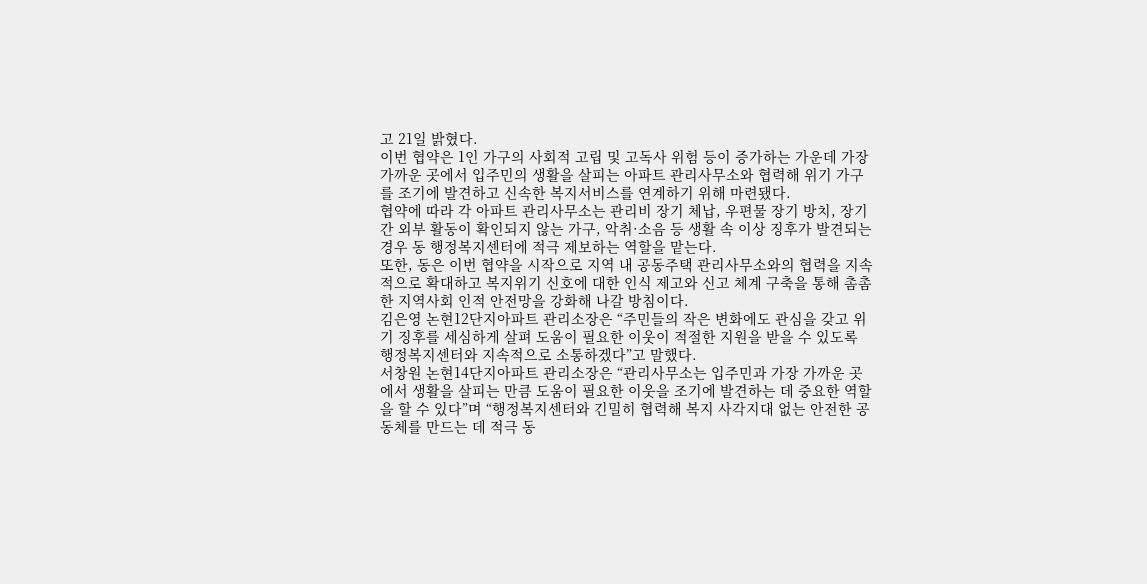고 21일 밝혔다.
이번 협약은 1인 가구의 사회적 고립 및 고독사 위험 등이 증가하는 가운데 가장 가까운 곳에서 입주민의 생활을 살피는 아파트 관리사무소와 협력해 위기 가구를 조기에 발견하고 신속한 복지서비스를 연계하기 위해 마련됐다.
협약에 따라 각 아파트 관리사무소는 관리비 장기 체납, 우편물 장기 방치, 장기간 외부 활동이 확인되지 않는 가구, 악취·소음 등 생활 속 이상 징후가 발견되는 경우 동 행정복지센터에 적극 제보하는 역할을 맡는다.
또한, 동은 이번 협약을 시작으로 지역 내 공동주택 관리사무소와의 협력을 지속적으로 확대하고 복지위기 신호에 대한 인식 제고와 신고 체계 구축을 통해 촘촘한 지역사회 인적 안전망을 강화해 나갈 방침이다.
김은영 논현12단지아파트 관리소장은 “주민들의 작은 변화에도 관심을 갖고 위기 징후를 세심하게 살펴 도움이 필요한 이웃이 적절한 지원을 받을 수 있도록 행정복지센터와 지속적으로 소통하겠다”고 말했다.
서창원 논현14단지아파트 관리소장은 “관리사무소는 입주민과 가장 가까운 곳에서 생활을 살피는 만큼 도움이 필요한 이웃을 조기에 발견하는 데 중요한 역할을 할 수 있다”며 “행정복지센터와 긴밀히 협력해 복지 사각지대 없는 안전한 공동체를 만드는 데 적극 동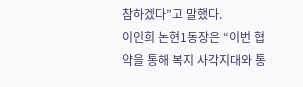참하겠다”고 말했다.
이인희 논현1동장은 “이번 협약을 통해 복지 사각지대와 통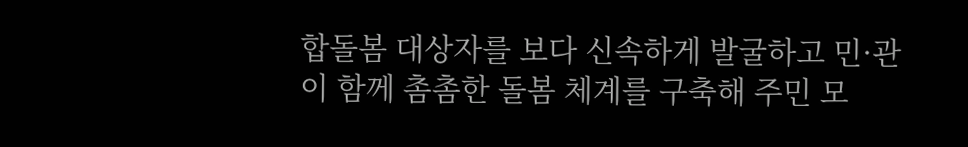합돌봄 대상자를 보다 신속하게 발굴하고 민·관이 함께 촘촘한 돌봄 체계를 구축해 주민 모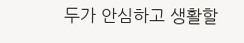두가 안심하고 생활할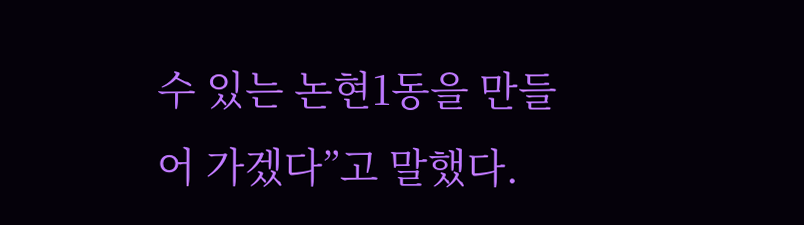수 있는 논현1동을 만들어 가겠다”고 말했다.